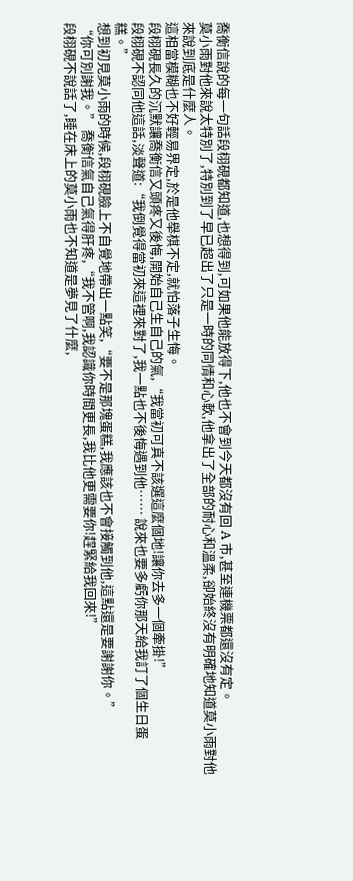喬衡信說的每一句話段栩硯都知道,也想得到,可如果他能放得下,他也不會到今天都沒有回 A 市,甚至連機票都還沒有定。
莫小雨對他來說太特別了,特別到了早已超出了只是一時的同情和心軟,他拿出了全部的耐心和溫柔,卻始終沒有明確地知道莫小雨對他來說到底是什麼人。
這相當模糊也不好輕易界定,於是他舉棋不定,就怕落子生悔。
段栩硯長久的沉默讓喬衡信又頭疼又後悔,開始自己生自己的氣,“我當初可真不該選這麼個地!讓你去多一個牽掛!”
段栩硯不認同他這話,淡聲道:“我倒覺得當初來這裡來對了,我一點也不後悔遇到他…… 說來也要多虧你那天給我訂了個生日蛋糕。”
想到初見莫小雨的時候,段栩硯臉上不自覺地帶出一點笑,“要不是那塊蛋糕,我應該也不會接觸到他,這點還是要謝謝你。”
“你可別謝我。” 喬衡信氣自己氣得肝疼,“我不管啊,我認識你時間更長,我比他更需要你!趕緊給我回來!”
段栩硯不說話了,睡在床上的莫小雨也不知道是夢見了什麼,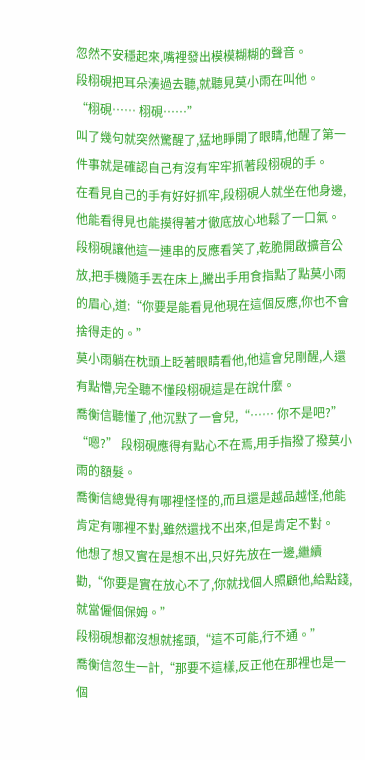忽然不安穩起來,嘴裡發出模模糊糊的聲音。
段栩硯把耳朵湊過去聽,就聽見莫小雨在叫他。
“栩硯…… 栩硯……”
叫了幾句就突然驚醒了,猛地睜開了眼睛,他醒了第一件事就是確認自己有沒有牢牢抓著段栩硯的手。
在看見自己的手有好好抓牢,段栩硯人就坐在他身邊,他能看得見也能摸得著才徹底放心地鬆了一口氣。
段栩硯讓他這一連串的反應看笑了,乾脆開啟擴音公放,把手機隨手丟在床上,騰出手用食指點了點莫小雨的眉心,道:“你要是能看見他現在這個反應,你也不會捨得走的。”
莫小雨躺在枕頭上眨著眼睛看他,他這會兒剛醒,人還有點懵,完全聽不懂段栩硯這是在說什麼。
喬衡信聽懂了,他沉默了一會兒,“…… 你不是吧?”
“嗯?” 段栩硯應得有點心不在焉,用手指撥了撥莫小雨的額髮。
喬衡信總覺得有哪裡怪怪的,而且還是越品越怪,他能肯定有哪裡不對,雖然還找不出來,但是肯定不對。
他想了想又實在是想不出,只好先放在一邊,繼續勸,“你要是實在放心不了,你就找個人照顧他,給點錢,就當僱個保姆。”
段栩硯想都沒想就搖頭,“這不可能,行不通。”
喬衡信忽生一計,“那要不這樣,反正他在那裡也是一個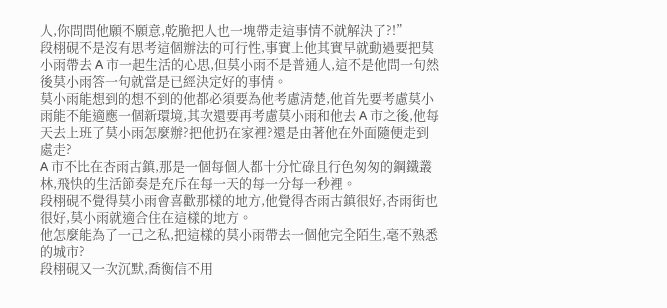人,你問問他願不願意,乾脆把人也一塊帶走這事情不就解決了?!”
段栩硯不是沒有思考這個辦法的可行性,事實上他其實早就動過要把莫小雨帶去 A 市一起生活的心思,但莫小雨不是普通人,這不是他問一句然後莫小雨答一句就當是已經決定好的事情。
莫小雨能想到的想不到的他都必須要為他考慮清楚,他首先要考慮莫小雨能不能適應一個新環境,其次還要再考慮莫小雨和他去 A 市之後,他每天去上班了莫小雨怎麼辦?把他扔在家裡?還是由著他在外面隨便走到處走?
A 市不比在杏雨古鎮,那是一個每個人都十分忙碌且行色匆匆的鋼鐵叢林,飛快的生活節奏是充斥在每一天的每一分每一秒裡。
段栩硯不覺得莫小雨會喜歡那樣的地方,他覺得杏雨古鎮很好,杏雨街也很好,莫小雨就適合住在這樣的地方。
他怎麼能為了一己之私,把這樣的莫小雨帶去一個他完全陌生,毫不熟悉的城市?
段栩硯又一次沉默,喬衡信不用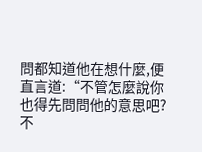問都知道他在想什麼,便直言道:“不管怎麼說你也得先問問他的意思吧?不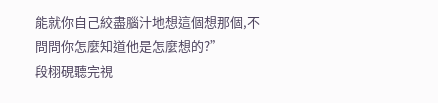能就你自己絞盡腦汁地想這個想那個,不問問你怎麼知道他是怎麼想的?”
段栩硯聽完視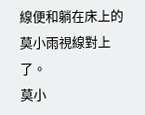線便和躺在床上的莫小雨視線對上了。
莫小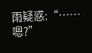雨疑惑:“…… 嗯?”